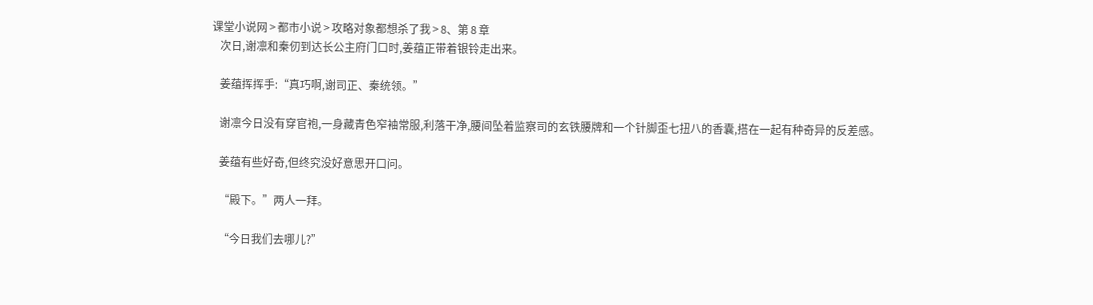课堂小说网 > 都市小说 > 攻略对象都想杀了我 > 8、第 8 章
    次日,谢凛和秦仞到达长公主府门口时,姜蕴正带着银铃走出来。

    姜蕴挥挥手:“真巧啊,谢司正、秦统领。”

    谢凛今日没有穿官袍,一身藏青色窄袖常服,利落干净,腰间坠着监察司的玄铁腰牌和一个针脚歪七扭八的香囊,搭在一起有种奇异的反差感。

    姜蕴有些好奇,但终究没好意思开口问。

    “殿下。”两人一拜。

    “今日我们去哪儿?”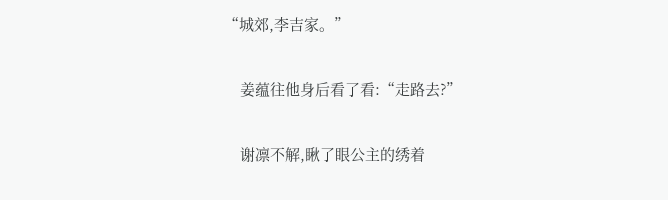“城郊,李吉家。”

    姜蕴往他身后看了看:“走路去?”

    谢凛不解,瞅了眼公主的绣着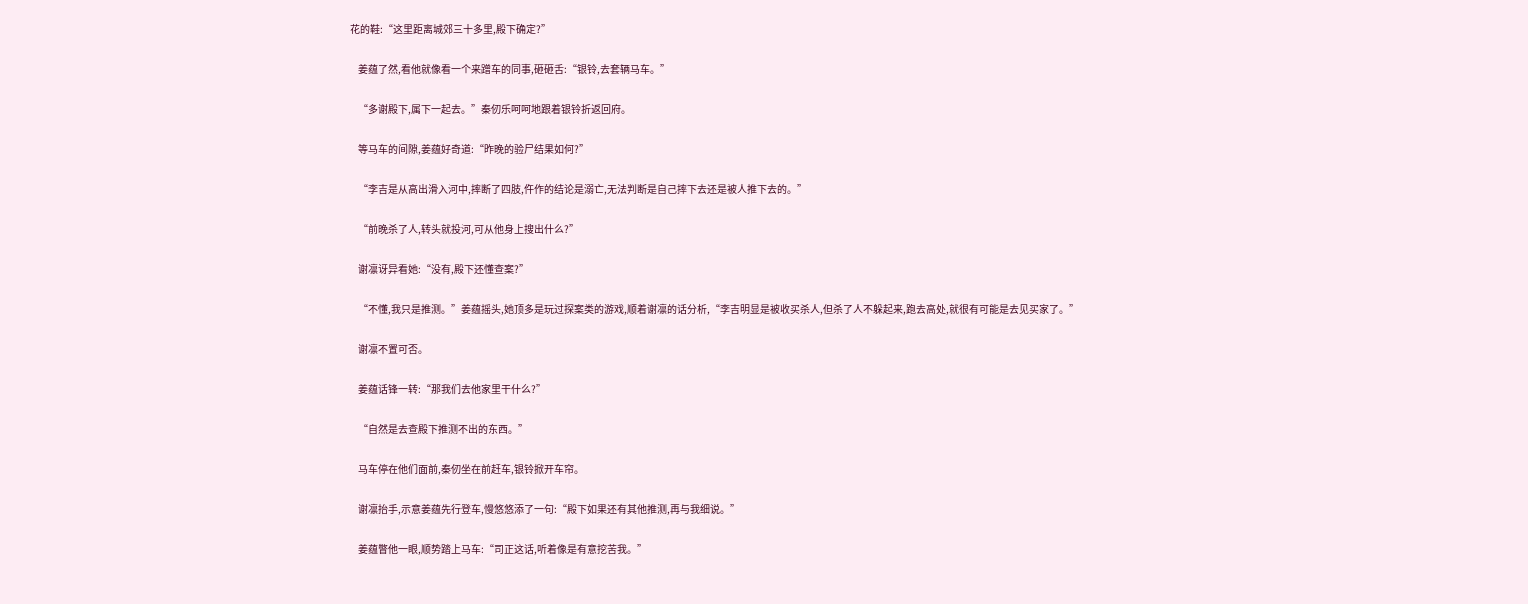花的鞋:“这里距离城郊三十多里,殿下确定?”

    姜蕴了然,看他就像看一个来蹭车的同事,砸砸舌:“银铃,去套辆马车。”

    “多谢殿下,属下一起去。”秦仞乐呵呵地跟着银铃折返回府。

    等马车的间隙,姜蕴好奇道:“昨晚的验尸结果如何?”

    “李吉是从高出滑入河中,摔断了四肢,仵作的结论是溺亡,无法判断是自己摔下去还是被人推下去的。”

    “前晚杀了人,转头就投河,可从他身上搜出什么?”

    谢凛讶异看她:“没有,殿下还懂查案?”

    “不懂,我只是推测。”姜蕴摇头,她顶多是玩过探案类的游戏,顺着谢凛的话分析,“李吉明显是被收买杀人,但杀了人不躲起来,跑去高处,就很有可能是去见买家了。”

    谢凛不置可否。

    姜蕴话锋一转:“那我们去他家里干什么?”

    “自然是去查殿下推测不出的东西。”

    马车停在他们面前,秦仞坐在前赶车,银铃掀开车帘。

    谢凛抬手,示意姜蕴先行登车,慢悠悠添了一句:“殿下如果还有其他推测,再与我细说。”

    姜蕴瞥他一眼,顺势踏上马车:“司正这话,听着像是有意挖苦我。”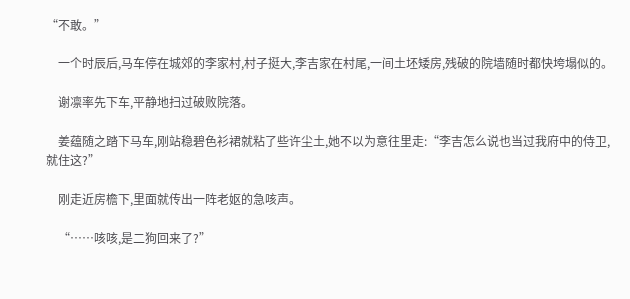“不敢。”

    一个时辰后,马车停在城郊的李家村,村子挺大,李吉家在村尾,一间土坯矮房,残破的院墙随时都快垮塌似的。

    谢凛率先下车,平静地扫过破败院落。

    姜蕴随之踏下马车,刚站稳碧色衫裙就粘了些许尘土,她不以为意往里走:“李吉怎么说也当过我府中的侍卫,就住这?”

    刚走近房檐下,里面就传出一阵老妪的急咳声。

    “……咳咳,是二狗回来了?”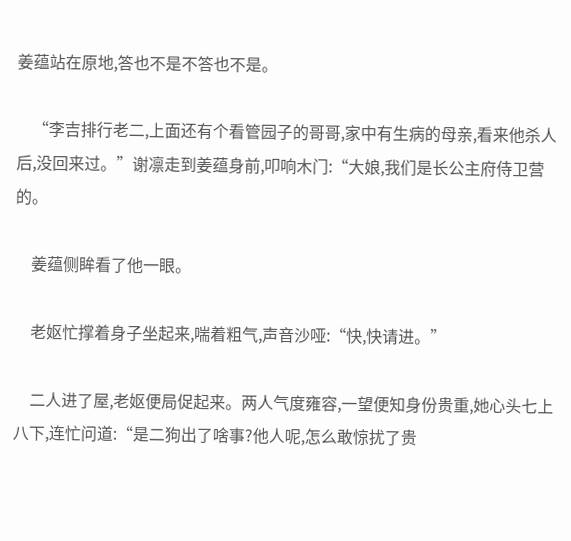姜蕴站在原地,答也不是不答也不是。

    “李吉排行老二,上面还有个看管园子的哥哥,家中有生病的母亲,看来他杀人后,没回来过。”谢凛走到姜蕴身前,叩响木门:“大娘,我们是长公主府侍卫营的。

    姜蕴侧眸看了他一眼。

    老妪忙撑着身子坐起来,喘着粗气,声音沙哑:“快,快请进。”

    二人进了屋,老妪便局促起来。两人气度雍容,一望便知身份贵重,她心头七上八下,连忙问道:“是二狗出了啥事?他人呢,怎么敢惊扰了贵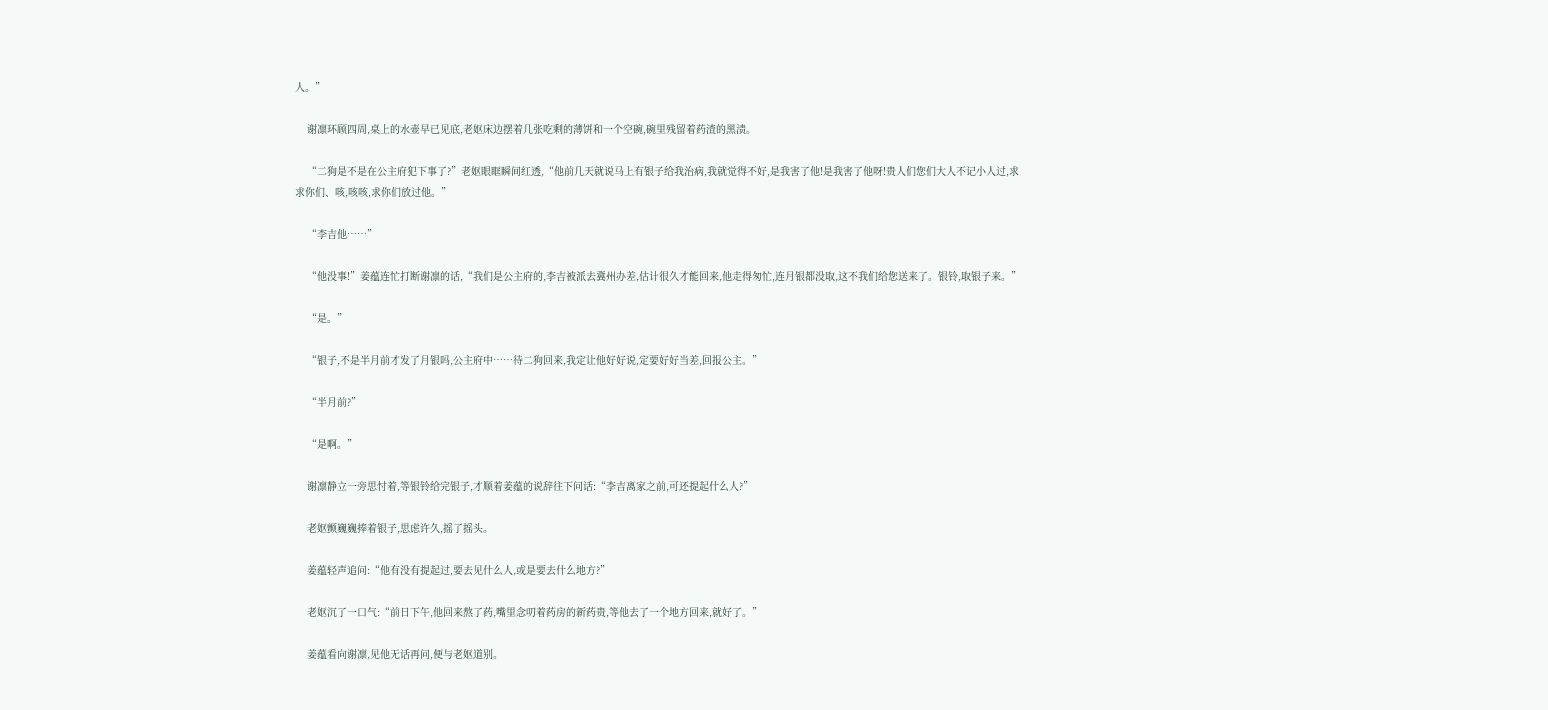人。”

    谢凛环顾四周,桌上的水壶早已见底,老妪床边摆着几张吃剩的薄饼和一个空碗,碗里残留着药渣的黑渍。

    “二狗是不是在公主府犯下事了?”老妪眼眶瞬间红透,“他前几天就说马上有银子给我治病,我就觉得不好,是我害了他!是我害了他呀!贵人们您们大人不记小人过,求求你们、咳,咳咳,求你们放过他。”

    “李吉他……”

    “他没事!”姜蕴连忙打断谢凛的话,“我们是公主府的,李吉被派去冀州办差,估计很久才能回来,他走得匆忙,连月银都没取,这不我们给您送来了。银铃,取银子来。”

    “是。”

    “银子,不是半月前才发了月银吗,公主府中……待二狗回来,我定让他好好说,定要好好当差,回报公主。”

    “半月前?”

    “是啊。”

    谢凛静立一旁思忖着,等银铃给完银子,才顺着姜蕴的说辞往下问话:“李吉离家之前,可还提起什么人?”

    老妪颤巍巍捧着银子,思虑许久,摇了摇头。

    姜蕴轻声追问:“他有没有提起过,要去见什么人,或是要去什么地方?”

    老妪沉了一口气:“前日下午,他回来熬了药,嘴里念叨着药房的新药贵,等他去了一个地方回来,就好了。”

    姜蕴看向谢凛,见他无话再问,便与老妪道别。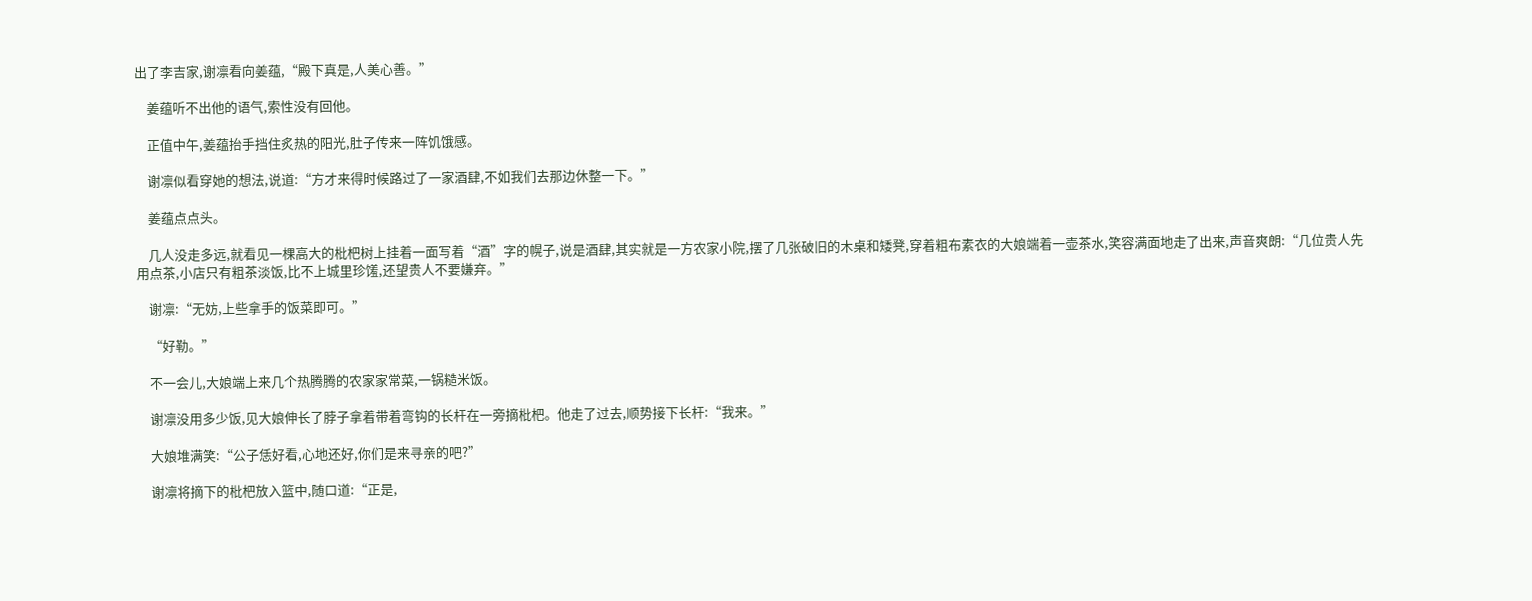出了李吉家,谢凛看向姜蕴,“殿下真是,人美心善。”

    姜蕴听不出他的语气,索性没有回他。

    正值中午,姜蕴抬手挡住炙热的阳光,肚子传来一阵饥饿感。

    谢凛似看穿她的想法,说道:“方才来得时候路过了一家酒肆,不如我们去那边休整一下。”

    姜蕴点点头。

    几人没走多远,就看见一棵高大的枇杷树上挂着一面写着“酒”字的幌子,说是酒肆,其实就是一方农家小院,摆了几张破旧的木桌和矮凳,穿着粗布素衣的大娘端着一壶茶水,笑容满面地走了出来,声音爽朗:“几位贵人先用点茶,小店只有粗茶淡饭,比不上城里珍馐,还望贵人不要嫌弃。”

    谢凛:“无妨,上些拿手的饭菜即可。”

    “好勒。”

    不一会儿,大娘端上来几个热腾腾的农家家常菜,一锅糙米饭。

    谢凛没用多少饭,见大娘伸长了脖子拿着带着弯钩的长杆在一旁摘枇杷。他走了过去,顺势接下长杆:“我来。”

    大娘堆满笑:“公子恁好看,心地还好,你们是来寻亲的吧?”

    谢凛将摘下的枇杷放入篮中,随口道:“正是,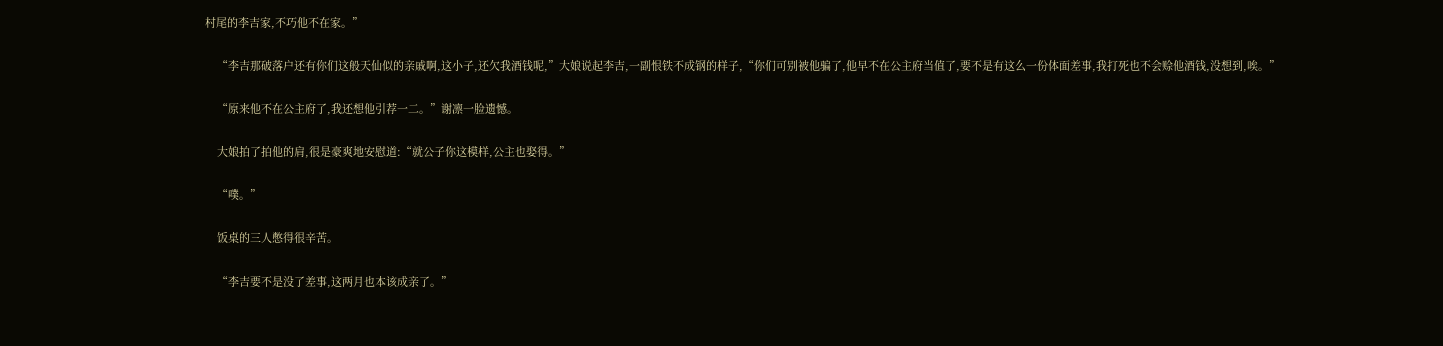村尾的李吉家,不巧他不在家。”

    “李吉那破落户还有你们这般天仙似的亲戚啊,这小子,还欠我酒钱呢,”大娘说起李吉,一副恨铁不成钢的样子,“你们可别被他骗了,他早不在公主府当值了,要不是有这么一份体面差事,我打死也不会赊他酒钱,没想到,唉。”

    “原来他不在公主府了,我还想他引荐一二。”谢凛一脸遗憾。

    大娘拍了拍他的肩,很是豪爽地安慰道:“就公子你这模样,公主也娶得。”

    “噗。”

    饭桌的三人憋得很辛苦。

    “李吉要不是没了差事,这两月也本该成亲了。”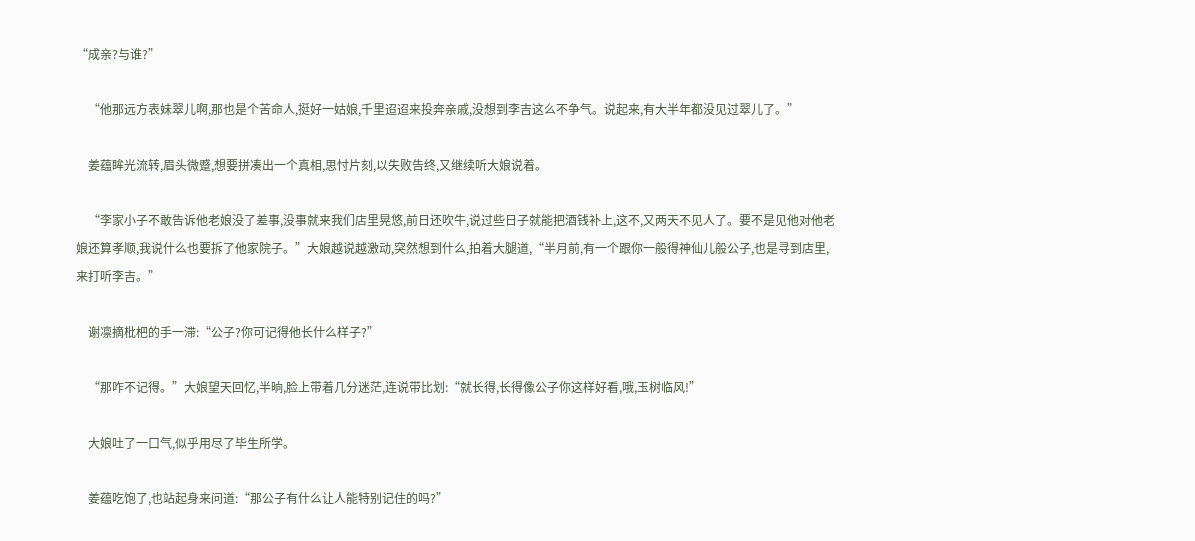“成亲?与谁?”

    “他那远方表妹翠儿啊,那也是个苦命人,挺好一姑娘,千里迢迢来投奔亲戚,没想到李吉这么不争气。说起来,有大半年都没见过翠儿了。”

    姜蕴眸光流转,眉头微蹙,想要拼凑出一个真相,思忖片刻,以失败告终,又继续听大娘说着。

    “李家小子不敢告诉他老娘没了差事,没事就来我们店里晃悠,前日还吹牛,说过些日子就能把酒钱补上,这不,又两天不见人了。要不是见他对他老娘还算孝顺,我说什么也要拆了他家院子。”大娘越说越激动,突然想到什么,拍着大腿道,“半月前,有一个跟你一般得神仙儿般公子,也是寻到店里,来打听李吉。”

    谢凛摘枇杷的手一滞:“公子?你可记得他长什么样子?”

    “那咋不记得。”大娘望天回忆,半晌,脸上带着几分迷茫,连说带比划:“就长得,长得像公子你这样好看,哦,玉树临风!”

    大娘吐了一口气,似乎用尽了毕生所学。

    姜蕴吃饱了,也站起身来问道:“那公子有什么让人能特别记住的吗?”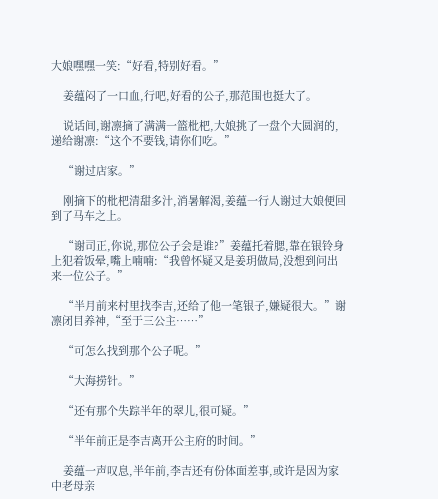大娘嘿嘿一笑:“好看,特别好看。”

    姜蕴闷了一口血,行吧,好看的公子,那范围也挺大了。

    说话间,谢凛摘了满满一篮枇杷,大娘挑了一盘个大圆润的,递给谢凛:“这个不要钱,请你们吃。”

    “谢过店家。”

    刚摘下的枇杷清甜多汁,消暑解渴,姜蕴一行人谢过大娘便回到了马车之上。

    “谢司正,你说,那位公子会是谁?”姜蕴托着腮,靠在银铃身上犯着饭晕,嘴上喃喃:“我曾怀疑又是姜玥做局,没想到问出来一位公子。”

    “半月前来村里找李吉,还给了他一笔银子,嫌疑很大。”谢凛闭目养神,“至于三公主……”

    “可怎么找到那个公子呢。”

    “大海捞针。”

    “还有那个失踪半年的翠儿,很可疑。”

    “半年前正是李吉离开公主府的时间。”

    姜蕴一声叹息,半年前,李吉还有份体面差事,或许是因为家中老母亲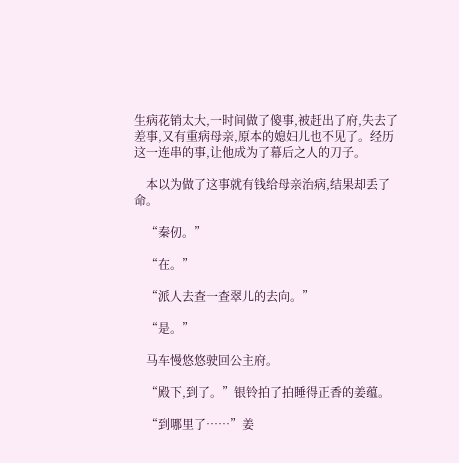生病花销太大,一时间做了傻事,被赶出了府,失去了差事,又有重病母亲,原本的媳妇儿也不见了。经历这一连串的事,让他成为了幕后之人的刀子。

    本以为做了这事就有钱给母亲治病,结果却丢了命。

    “秦仞。”

    “在。”

    “派人去查一查翠儿的去向。”

    “是。”

    马车慢悠悠驶回公主府。

    “殿下,到了。”银铃拍了拍睡得正香的姜蕴。

    “到哪里了……”姜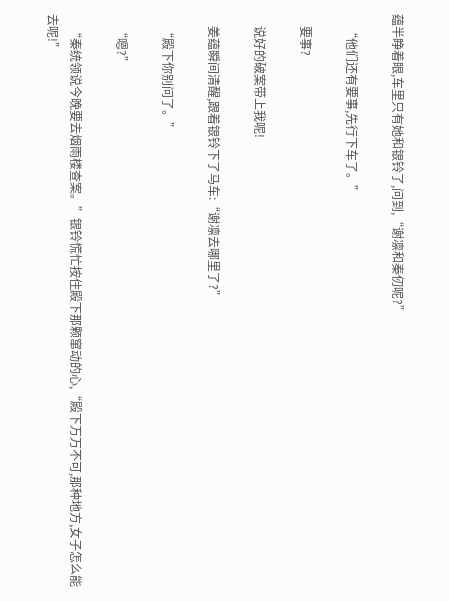蕴半睁着眼,车里只有她和银铃了,问到,“谢凛和秦仞呢?”

    “他们还有要事,先行下车了。”

    要事?

    说好的破案带上我呢!

    姜蕴瞬间清醒,跟着银铃下了马车:“谢凛去哪里了?”

    “殿下你别问了。”

    “嗯?”

    “秦统领说今晚要去烟雨楼查案。”银铃慌忙按住殿下那颗窜动的心,“殿下万万不可,那种地方,女子怎么能去呢!”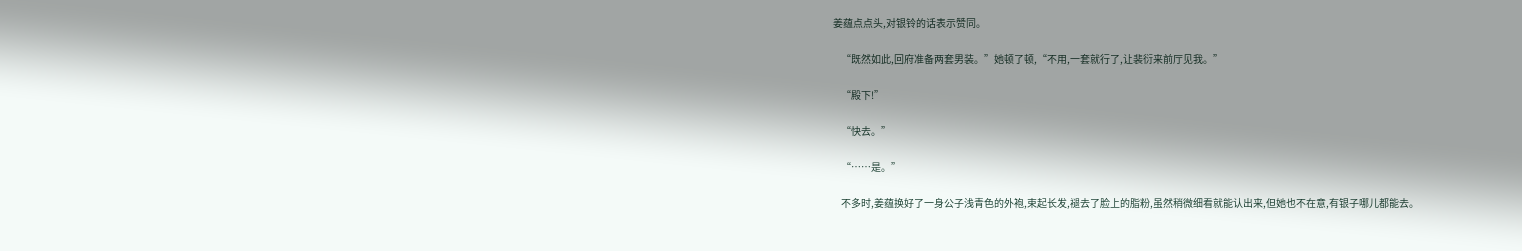姜蕴点点头,对银铃的话表示赞同。

    “既然如此,回府准备两套男装。”她顿了顿,“不用,一套就行了,让裴衍来前厅见我。”

    “殿下!”

    “快去。”

    “……是。”

    不多时,姜蕴换好了一身公子浅青色的外袍,束起长发,褪去了脸上的脂粉,虽然稍微细看就能认出来,但她也不在意,有银子哪儿都能去。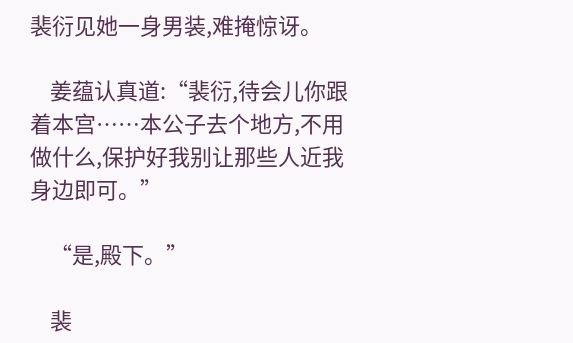裴衍见她一身男装,难掩惊讶。

    姜蕴认真道:“裴衍,待会儿你跟着本宫……本公子去个地方,不用做什么,保护好我别让那些人近我身边即可。”

    “是,殿下。”

    裴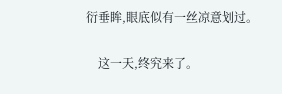衍垂眸,眼底似有一丝凉意划过。

    这一天,终究来了。